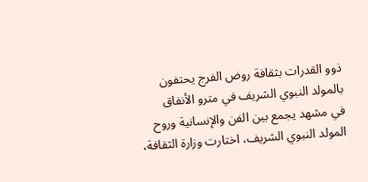ذوو القدرات بثقافة روض الفرج يحتفون بالمولد النبوي الشريف في مترو الأنفاق
في مشهد يجمع بين الفن والإنسانية وروح المولد النبوي الشريف، اختارت وزارة الثقافة،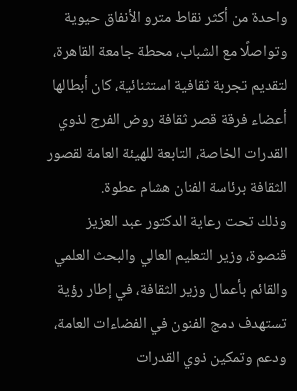واحدة من أكثر نقاط مترو الأنفاق حيوية وتواصلًا مع الشباب، محطة جامعة القاهرة، لتقديم تجربة ثقافية استثنائية، كان أبطالها أعضاء فرقة قصر ثقافة روض الفرج لذوي القدرات الخاصة، التابعة للهيئة العامة لقصور الثقافة برئاسة الفنان هشام عطوة.
وذلك تحت رعاية الدكتور عبد العزيز قنصوة، وزير التعليم العالي والبحث العلمي والقائم بأعمال وزير الثقافة، في إطار رؤية تستهدف دمج الفنون في الفضاءات العامة، ودعم وتمكين ذوي القدرات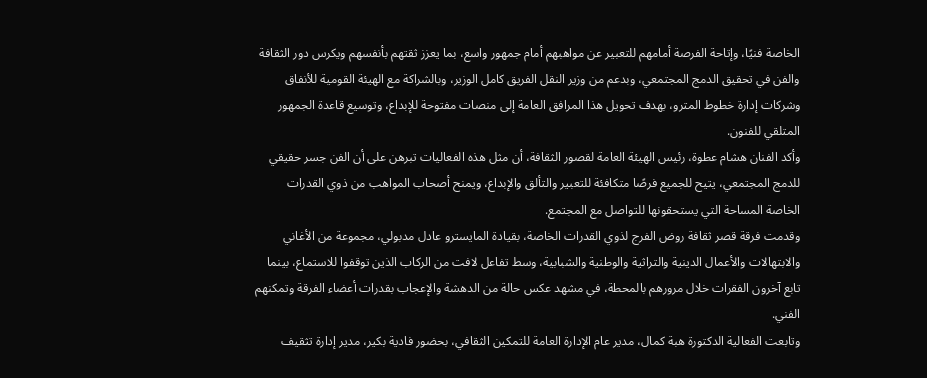الخاصة فنيًا، وإتاحة الفرصة أمامهم للتعبير عن مواهبهم أمام جمهور واسع، بما يعزز ثقتهم بأنفسهم ويكرس دور الثقافة والفن في تحقيق الدمج المجتمعي، وبدعم من وزير النقل الفريق كامل الوزير، وبالشراكة مع الهيئة القومية للأنفاق وشركات إدارة خطوط المترو، بهدف تحويل هذا المرافق العامة إلى منصات مفتوحة للإبداع، وتوسيع قاعدة الجمهور المتلقي للفنون.
وأكد الفنان هشام عطوة، رئيس الهيئة العامة لقصور الثقافة، أن مثل هذه الفعاليات تبرهن على أن الفن جسر حقيقي للدمج المجتمعي، يتيح للجميع فرصًا متكافئة للتعبير والتألق والإبداع، ويمنح أصحاب المواهب من ذوي القدرات الخاصة المساحة التي يستحقونها للتواصل مع المجتمع.
وقدمت فرقة قصر ثقافة روض الفرج لذوي القدرات الخاصة، بقيادة المايسترو عادل مدبولي، مجموعة من الأغاني والابتهالات والأعمال الدينية والتراثية والوطنية والشبابية، وسط تفاعل لافت من الركاب الذين توقفوا للاستماع، بينما تابع آخرون الفقرات خلال مرورهم بالمحطة، في مشهد عكس حالة من الدهشة والإعجاب بقدرات أعضاء الفرقة وتمكنهم الفني.
وتابعت الفعالية الدكتورة هبة كمال، مدير عام الإدارة العامة للتمكين الثقافي، بحضور فادية بكير، مدير إدارة تثقيف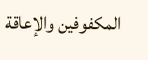المكفوفين والإعاقة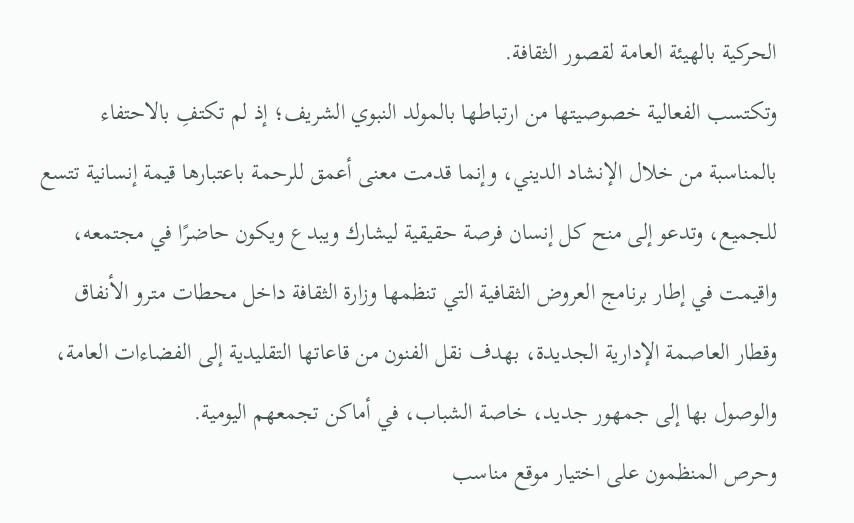الحركية بالهيئة العامة لقصور الثقافة.
وتكتسب الفعالية خصوصيتها من ارتباطها بالمولد النبوي الشريف؛ إذ لم تكتفِ بالاحتفاء بالمناسبة من خلال الإنشاد الديني، وإنما قدمت معنى أعمق للرحمة باعتبارها قيمة إنسانية تتسع للجميع، وتدعو إلى منح كل إنسان فرصة حقيقية ليشارك ويبدع ويكون حاضرًا في مجتمعه، واقيمت في إطار برنامج العروض الثقافية التي تنظمها وزارة الثقافة داخل محطات مترو الأنفاق وقطار العاصمة الإدارية الجديدة، بهدف نقل الفنون من قاعاتها التقليدية إلى الفضاءات العامة، والوصول بها إلى جمهور جديد، خاصة الشباب، في أماكن تجمعهم اليومية.
وحرص المنظمون على اختيار موقع مناسب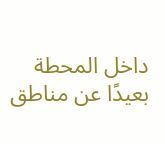داخل المحطة بعيدًا عن مناطق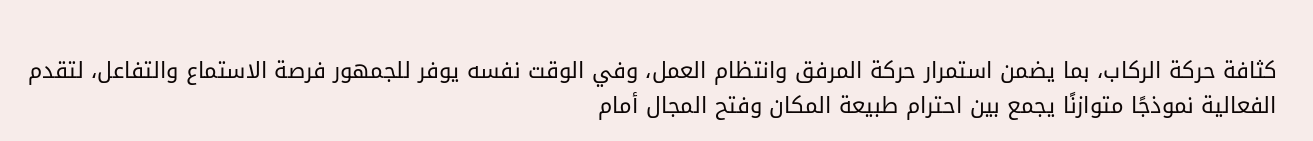كثافة حركة الركاب، بما يضمن استمرار حركة المرفق وانتظام العمل، وفي الوقت نفسه يوفر للجمهور فرصة الاستماع والتفاعل، لتقدم الفعالية نموذجًا متوازنًا يجمع بين احترام طبيعة المكان وفتح المجال أمام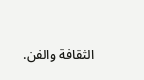الثقافة والفن.